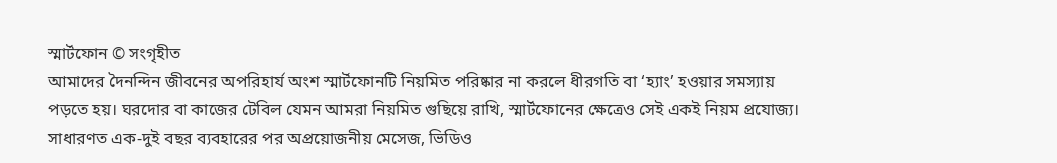স্মার্টফোন © সংগৃহীত
আমাদের দৈনন্দিন জীবনের অপরিহার্য অংশ স্মার্টফোনটি নিয়মিত পরিষ্কার না করলে ধীরগতি বা ‘হ্যাং’ হওয়ার সমস্যায় পড়তে হয়। ঘরদোর বা কাজের টেবিল যেমন আমরা নিয়মিত গুছিয়ে রাখি, স্মার্টফোনের ক্ষেত্রেও সেই একই নিয়ম প্রযোজ্য।
সাধারণত এক-দুই বছর ব্যবহারের পর অপ্রয়োজনীয় মেসেজ, ভিডিও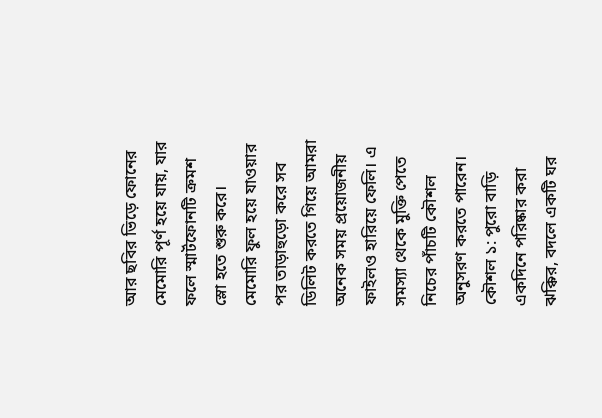আর ছবির ভিড়ে ফোনের মেমোরি পূর্ণ হয়ে যায়, যার ফলে স্মার্টফোনটি ক্রমশ স্লো হতে শুরু করে। মেমোরি ফুল হয়ে যাওয়ার পর তাড়াহুড়ো করে সব ডিলিট করতে গিয়ে আমরা অনেক সময় প্রয়োজনীয় ফাইলও হারিয়ে ফেলি। এ সমস্যা থেকে মুক্তি পেতে নিচের পাঁচটি কৌশল অনুসরণ করতে পারেন।
কৌশল ১: পুরো বাড়ি একদিনে পরিষ্কার করা ঝক্কির, বদলে একটি ঘর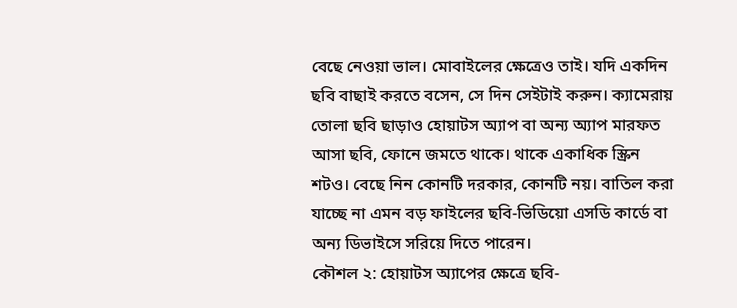বেছে নেওয়া ভাল। মোবাইলের ক্ষেত্রেও তাই। যদি একদিন ছবি বাছাই করতে বসেন, সে দিন সেইটাই করুন। ক্যামেরায় তোলা ছবি ছাড়াও হোয়াটস অ্যাপ বা অন্য অ্যাপ মারফত আসা ছবি, ফোনে জমতে থাকে। থাকে একাধিক স্ক্রিন শটও। বেছে নিন কোনটি দরকার, কোনটি নয়। বাতিল করা যাচ্ছে না এমন বড় ফাইলের ছবি-ভিডিয়ো এসডি কার্ডে বা অন্য ডিভাইসে সরিয়ে দিতে পারেন।
কৌশল ২: হোয়াটস অ্যাপের ক্ষেত্রে ছবি-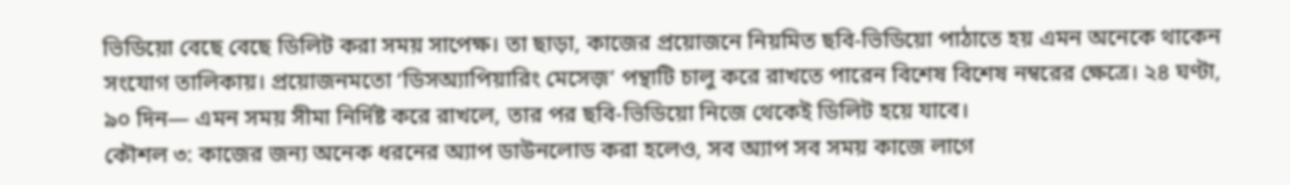ভিডিয়ো বেছে বেছে ডিলিট করা সময় সাপেক্ষ। তা ছাড়া, কাজের প্রয়োজনে নিয়মিত ছবি-ভিডিয়ো পাঠাতে হয় এমন অনেকে থাকেন সংযোগ তালিকায়। প্রয়োজনমতো ‘ডিসঅ্যাপিয়ারিং মেসেজ়’ পন্থাটি চালু করে রাখতে পারেন বিশেষ বিশেষ নম্বরের ক্ষেত্রে। ২৪ ঘণ্টা, ৯০ দিন— এমন সময় সীমা নির্দিষ্ট করে রাখলে, তার পর ছবি-ভিডিয়ো নিজে থেকেই ডিলিট হয়ে যাবে।
কৌশল ৩: কাজের জন্য অনেক ধরনের অ্যাপ ডাউনলোড করা হলেও, সব অ্যাপ সব সময় কাজে লাগে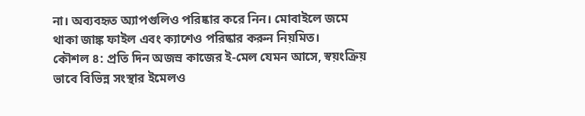না। অব্যবহৃত অ্যাপগুলিও পরিষ্কার করে নিন। মোবাইলে জমে থাকা জাঙ্ক ফাইল এবং ক্যাশেও পরিষ্কার করুন নিয়মিত।
কৌশল ৪: প্রতি দিন অজস্র কাজের ই-মেল যেমন আসে, স্বয়ংক্রিয় ভাবে বিভিন্ন সংস্থার ইমেলও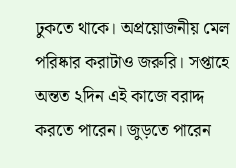ঢুকতে থাকে। অপ্রয়োজনীয় মেল পরিষ্কার করাটাও জরুরি। সপ্তাহে অন্তত ২দিন এই কাজে বরাদ্দ করতে পারেন। জুড়তে পারেন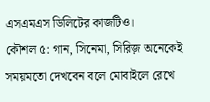এসএমএস ডিলিটের কাজটিও।
কৌশল ৫: গান, সিনেমা, সিরিজ় অনেকেই সময়মতো দেখবেন বলে মোবাইলে রেখে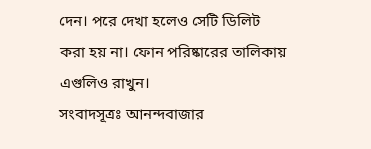দেন। পরে দেখা হলেও সেটি ডিলিট করা হয় না। ফোন পরিষ্কারের তালিকায় এগুলিও রাখুন।
সংবাদসূত্রঃ আনন্দবাজার